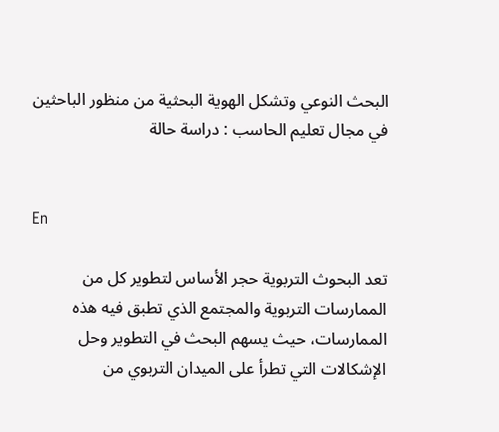البحث النوعي وتشكل الهوية البحثية من منظور الباحثين في مجال تعليم الحاسب : دراسة حالة


En

تعد البحوث التربوية حجر الأساس لتطوير كل من الممارسات التربوية والمجتمع الذي تطبق فيه هذه الممارسات، حيث يسهم البحث في التطوير وحل الإشكالات التي تطرأ على الميدان التربوي من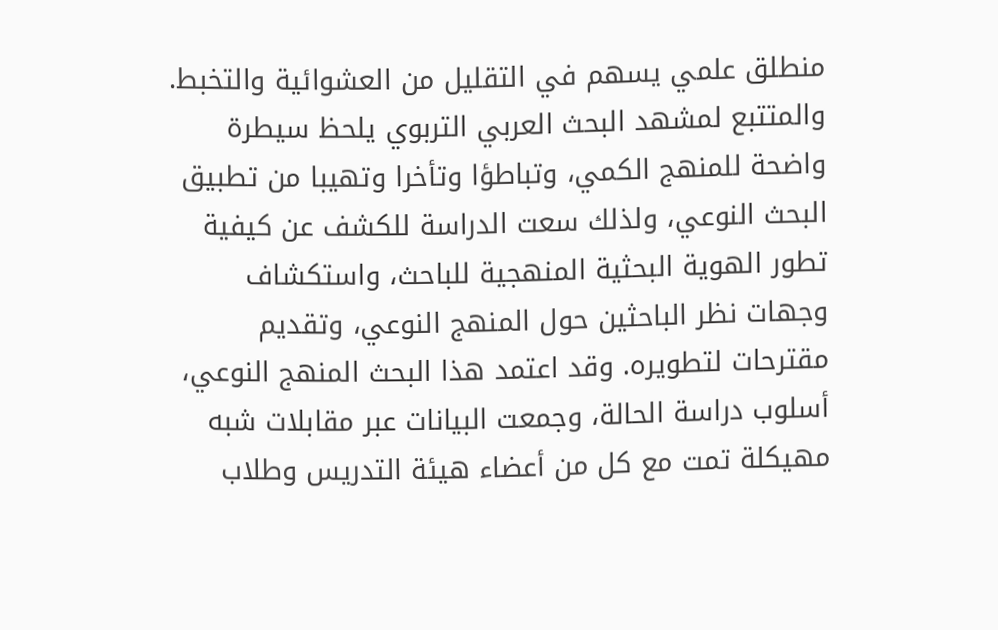منطلق علمي يسهم في التقليل من العشوائية والتخبط. والمتتبع لمشهد البحث العربي التربوي يلحظ سيطرة واضحة للمنهج الكمي، وتباطؤا وتأخرا وتهيبا من تطبيق البحث النوعي، ولذلك سعت الدراسة للكشف عن كيفية تطور الهوية البحثية المنهجية للباحث، واستكشاف وجهات نظر الباحثين حول المنهج النوعي، وتقديم مقترحات لتطويره. وقد اعتمد هذا البحث المنهج النوعي، أسلوب دراسة الحالة، وجمعت البيانات عبر مقابلات شبه مهيكلة تمت مع كل من أعضاء هيئة التدريس وطلاب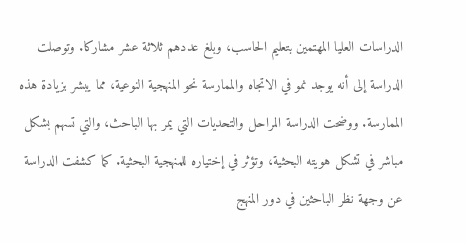الدراسات العليا المهتمين بتعليم الحاسب، وبلغ عددهم ثلاثة عشر مشاركا. وتوصلت الدراسة إلى أنه يوجد نمو في الاتجاه والممارسة نحو المنهجية النوعية، مما يبشر بزيادة هذه الممارسة. ووضحت الدراسة المراحل والتحديات التي يمر بها الباحث، والتي تسهم بشكل مباشر في تشكل هويته البحثية، وتؤثر في إختياره للمنهجية البحثية. كما كشفت الدراسة عن وجهة نظر الباحثين في دور المنهج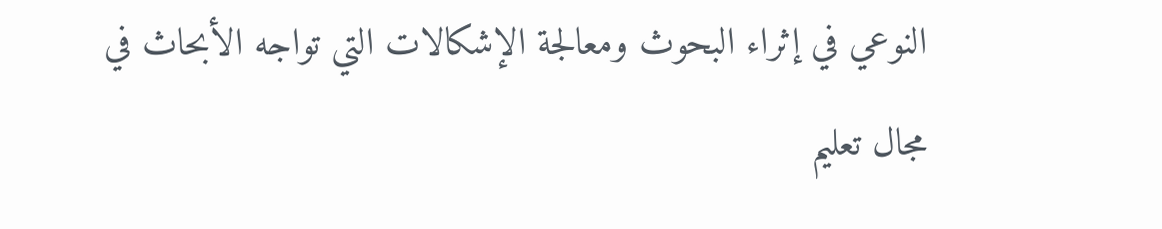النوعي في إثراء البحوث ومعالجة الإشكالات التي تواجه الأبحاث في مجال تعليم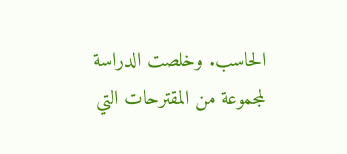الحاسب. وخلصت الدراسة لمجموعة من المقترحات التي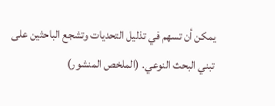يمكن أن تسهم في تذليل التحديات وتشجع الباحثين على تبني البحث النوعي. (الملخص المنشور)